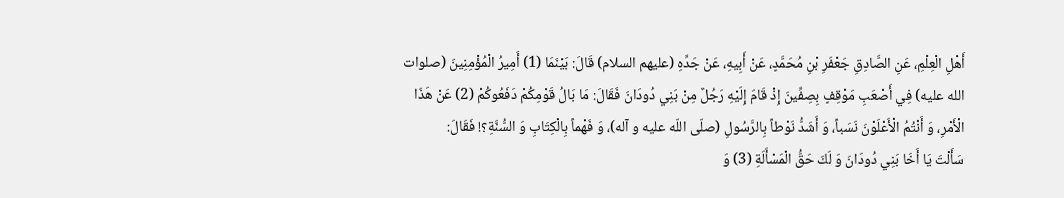أَهْلِ الْعِلْمِ، عَنِ الصَّادِقِ جَعْفَرِ بْنِ مُحَمَّدٍ، عَنْ أَبِيهِ، عَنْ جَدِّهِ (عليهم السلام) قَالَ: بَيْنَمَا (1) أَمِيرُ الْمُؤْمِنِينَ (صلوات الله عليه) فِي أَصْعَبِ مَوْقِفٍ بِصِفِّينَ إِذْ قَامَ إِلَيْهِ رَجُلٌ مِنْ بَنِي دُودَانَ فَقَالَ: مَا بَالُ قَوْمِكُمْ دَفَعُوكُمْ (2) عَنْ هَذَا الْأَمْرِ، وَ أَنْتُمُ الْأَعْلَوْنَ نَسَباً، وَ أَشَدُّ نَوْطاً بِالرَّسُولِ (صلّى اللّه عليه و آله)، وَ فَهْماً بِالْكِتَابِ وَ السُّنَّةِ؟! فَقَالَ:
سَأَلْتَ يَا أَخَا بَنِي دُودَانَ وَ لَكَ حَقُّ الْمَسْأَلَةِ (3) وَ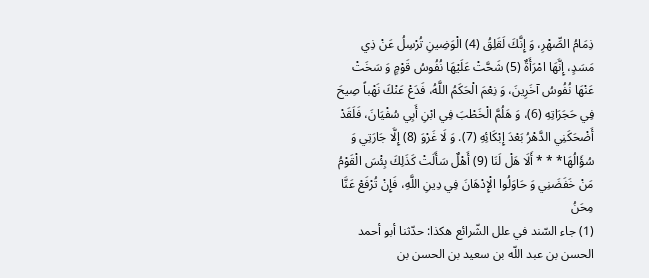ذِمَامُ الصِّهْرِ، وَ إِنَّكَ لَقَلِقُ (4) الْوَضِينِ تُرْسِلُ عَنْ ذِي مَسَدٍ، إِنَّهَا امْرَأَةٌ (5) شَحَّتْ عَلَيْهَا نُفُوسُ قَوْمٍ وَ سَخَتْ عَنْهَا نُفُوسُ آخَرِينَ، وَ نِعْمَ الْحَكَمُ اللَّهُ، فَدَعْ عَنْكَ نَهْباً صِيحَ فِي حَجَرَاتِهِ (6)، وَ هَلُمَّ الْخَطْبَ فِي ابْنِ أَبِي سُفْيَانَ، فَلَقَدْ أَضْحَكَنِي الدَّهْرُ بَعْدَ إِبْكَائِهِ (7). وَ لَا غَرْوَ (8) إِلَّا جَارَتِي وَ سُؤَالُهَا* * * أَلَا هَلْ لَنَا (9) أَهْلٌ سَأَلَتْ كَذَلِكَ بِئْسَ الْقَوْمُ مَنْ خَفَضَنِي وَ حَاوَلُوا الْإِدْهَانَ فِي دِينِ اللَّهِ، فَإِنْ تُرْفَعْ عَنَّا مِحَنُ
(1) جاء السّند في علل الشّرائع هكذا: حدّثنا أبو أحمد الحسن بن عبد اللّه بن سعيد بن الحسن بن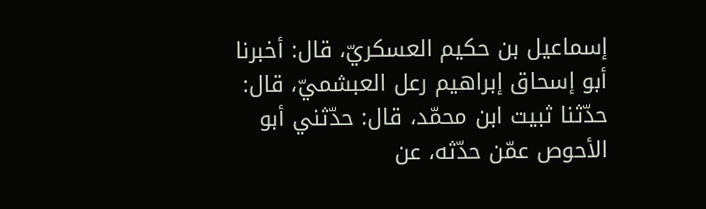إسماعيل بن حكيم العسكريّ، قال: أخبرنا أبو إسحاق إبراهيم رعل العبشميّ، قال: حدّثنا ثبيت ابن محمّد، قال: حدّثني أبو الأحوص عمّن حدّثه، عن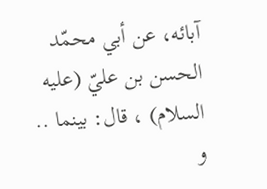آبائه، عن أبي محمّد الحسن بن عليّ (عليه السلام) ، قال: بينما .. و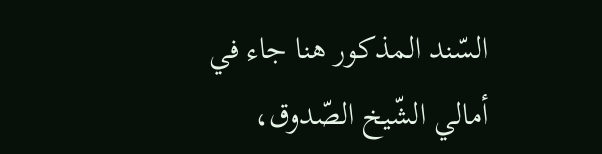السّند المذكور هنا جاء في أمالي الشّيخ الصّدوق،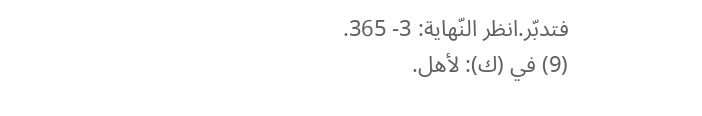فتدبّر.انظر النّهاية: 3- 365.
(9) في (ك): لأهل.